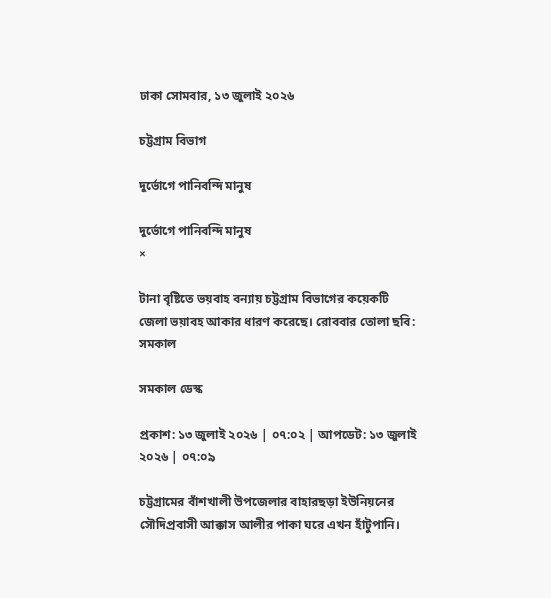ঢাকা সোমবার, ১৩ জুলাই ২০২৬

চট্টগ্রাম বিভাগ

দুর্ভোগে পানিবন্দি মানুষ

দুর্ভোগে পানিবন্দি মানুষ
×

টানা বৃষ্টিতে ভয়বাহ বন্যায় চট্টগ্রাম বিভাগের কয়েকটি জেলা ভয়াবহ আকার ধারণ করেছে। রোববার তোলা ছবি: সমকাল

সমকাল ডেস্ক

প্রকাশ: ১৩ জুলাই ২০২৬ | ০৭:০২ | আপডেট: ১৩ জুলাই ২০২৬ | ০৭:০৯

চট্টগ্রামের বাঁশখালী উপজেলার বাহারছড়া ইউনিয়নের সৌদিপ্রবাসী আক্কাস আলীর পাকা ঘরে এখন হাঁটুপানি।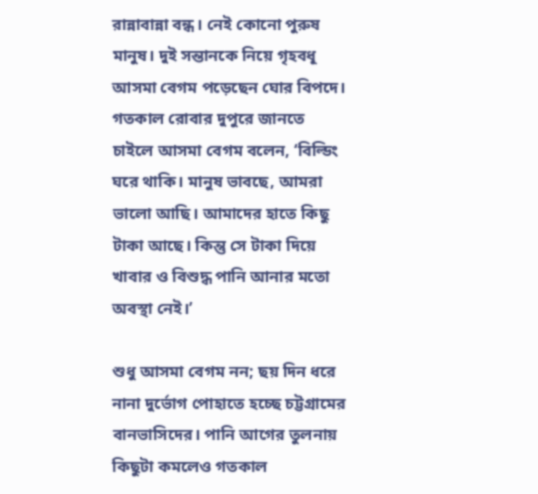রান্নাবান্না বন্ধ। নেই কোনো পুরুষ মানুষ। দুই সন্তানকে নিয়ে গৃহবধূ আসমা বেগম পড়েছেন ঘোর বিপদে। গতকাল রোবার দুপুরে জানতে চাইলে আসমা বেগম বলেন, ‘বিল্ডিং ঘরে থাকি। মানুষ ভাবছে, আমরা ভালো আছি। আমাদের হাতে কিছু টাকা আছে। কিন্তু সে টাকা দিয়ে খাবার ও বিশুদ্ধ পানি আনার মতো অবস্থা নেই।’

শুধু আসমা বেগম নন; ছয় দিন ধরে নানা দুর্ভোগ পোহাতে হচ্ছে চট্টগ্রামের বানভাসিদের। পানি আগের তুলনায় কিছুটা কমলেও গতকাল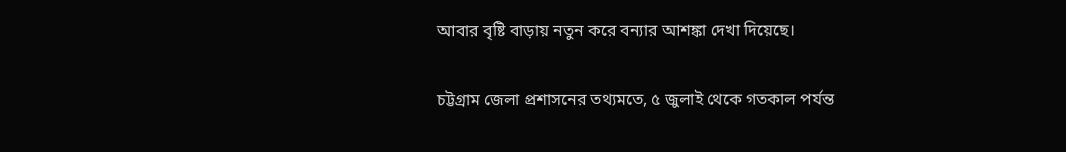আবার বৃষ্টি বাড়ায় নতুন করে বন্যার আশঙ্কা দেখা দিয়েছে।

চট্টগ্রাম জেলা প্রশাসনের তথ্যমতে, ৫ জুলাই থেকে গতকাল পর্যন্ত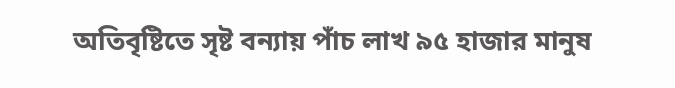অতিবৃষ্টিতে সৃষ্ট বন্যায় পাঁচ লাখ ৯৫ হাজার মানুষ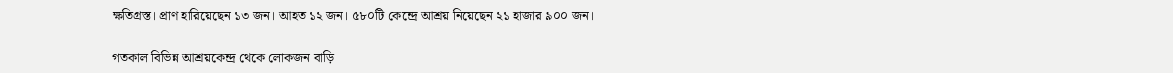ক্ষতিগ্রস্ত। প্রাণ হারিয়েছেন ১৩ জন। আহত ১২ জন। ৫৮০টি কেন্দ্রে আশ্রয় নিয়েছেন ২১ হাজার ৯০০ জন।

গতকাল বিভিন্ন আশ্রয়কেন্দ্র থেকে লোকজন বাড়ি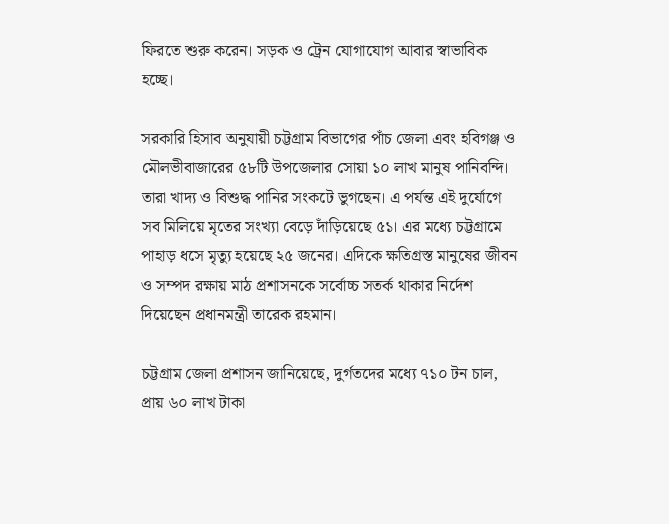ফিরতে শুরু করেন। সড়ক ও ট্রেন যোগাযোগ আবার স্বাভাবিক হচ্ছে।

সরকারি হিসাব অনুযায়ী চট্টগ্রাম বিভাগের পাঁচ জেলা এবং হবিগঞ্জ ও মৌলভীবাজারের ৫৮টি উপজেলার সোয়া ১০ লাখ মানুষ পানিবন্দি। তারা খাদ্য ও বিশুদ্ধ পানির সংকটে ভুগছেন। এ পর্যন্ত এই দুর্যোগে সব মিলিয়ে মৃতের সংখ্যা বেড়ে দাঁড়িয়েছে ৫১। এর মধ্যে চট্টগ্রামে পাহাড় ধসে মৃত্যু হয়েছে ২৫ জনের। এদিকে ক্ষতিগ্রস্ত মানুষের জীবন ও সম্পদ রক্ষায় মাঠ প্রশাসনকে সর্বোচ্চ সতর্ক থাকার নির্দেশ দিয়েছেন প্রধানমন্ত্রী তারেক রহমান।

চট্টগ্রাম জেলা প্রশাসন জানিয়েছে, দুর্গতদের মধ্যে ৭১০ টন চাল, প্রায় ৬০ লাখ টাকা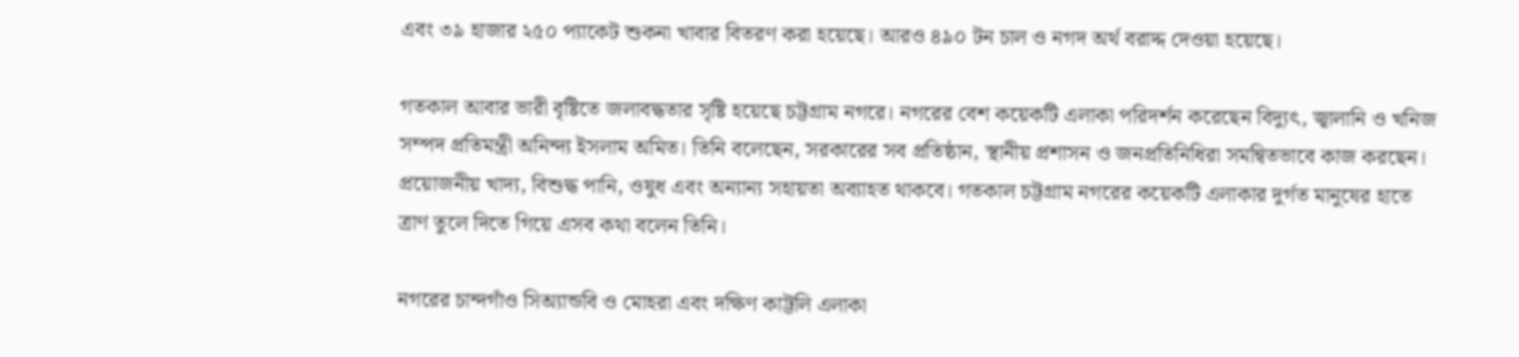এবং ৩৯ হাজার ২৫০ প্যাকেট শুকনা খাবার বিতরণ করা হয়েছে। আরও ৪৯০ টন চাল ও নগদ অর্থ বরাদ্দ দেওয়া হয়েছে।

গতকাল আবার ভারী বৃষ্টিতে জলাবদ্ধতার সৃষ্টি হয়েছে চট্টগ্রাম নগরে। নগরের বেশ কয়েকটি এলাকা পরিদর্শন করেছেন বিদ্যুৎ, জ্বালানি ও খনিজ সম্পদ প্রতিমন্ত্রী অনিন্দ্য ইসলাম অমিত। তিনি বলেছেন, সরকারের সব প্রতিষ্ঠান, স্থানীয় প্রশাসন ও জনপ্রতিনিধিরা সমন্বিতভাবে কাজ করছেন। প্রয়োজনীয় খাদ্য, বিশুদ্ধ পানি, ওষুধ এবং অন্যান্য সহায়তা অব্যাহত থাকবে। গতকাল চট্টগ্রাম নগরের কয়েকটি এলাকার দুর্গত মানুষের হাতে ত্রাণ তুলে দিতে গিয়ে এসব কথা বলেন তিনি।

নগরের চান্দগাঁও সিঅ্যান্ডবি ও মোহরা এবং দক্ষিণ কাট্টলি এলাকা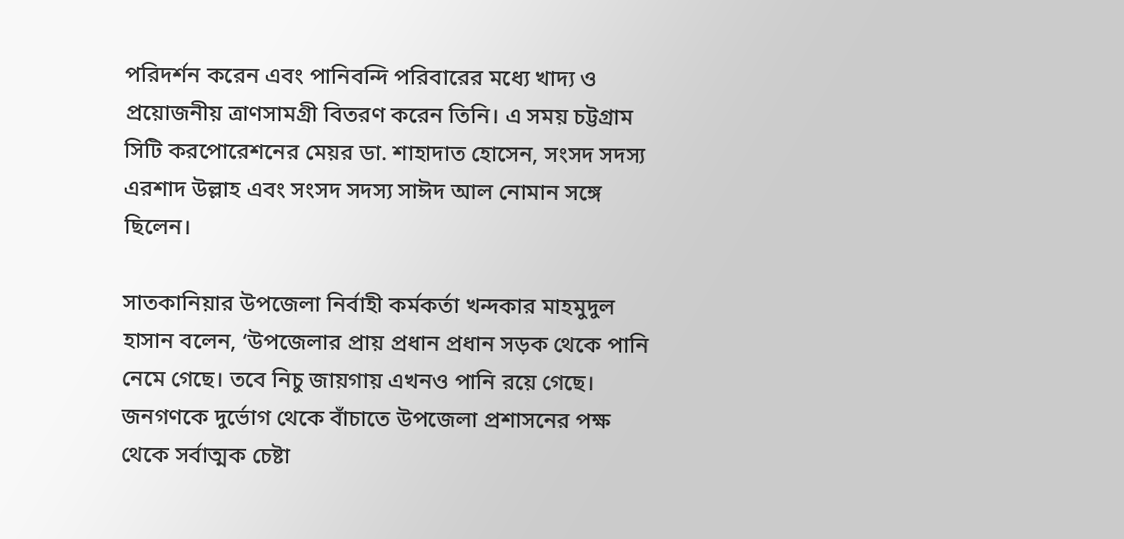পরিদর্শন করেন এবং পানিবন্দি পরিবারের মধ্যে খাদ্য ও প্রয়োজনীয় ত্রাণসামগ্রী বিতরণ করেন তিনি। এ সময় চট্টগ্রাম সিটি করপোরেশনের মেয়র ডা. শাহাদাত হোসেন, সংসদ সদস্য এরশাদ উল্লাহ এবং সংসদ সদস্য সাঈদ আল নোমান সঙ্গে ছিলেন।

সাতকানিয়ার উপজেলা নির্বাহী কর্মকর্তা খন্দকার মাহমুদুল হাসান বলেন, ‘উপজেলার প্রায় প্রধান প্রধান সড়ক থেকে পানি নেমে গেছে। তবে নিচু জায়গায় এখনও পানি রয়ে গেছে। জনগণকে দুর্ভোগ থেকে বাঁচাতে উপজেলা প্রশাসনের পক্ষ থেকে সর্বাত্মক চেষ্টা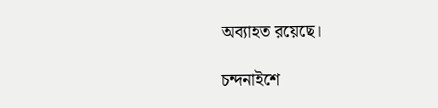অব্যাহত রয়েছে।

চন্দনাইশে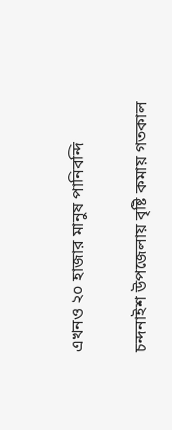এখনও ২০ হাজার মানুষ পানিবন্দি

চন্দনাইশ উপজেলায় বৃষ্টি কমায় গতকাল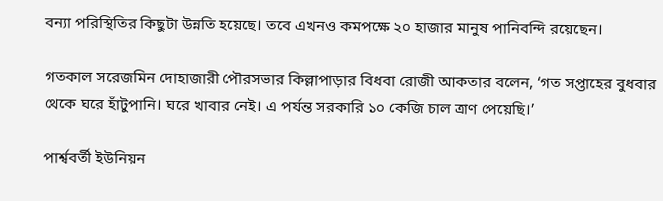বন্যা পরিস্থিতির কিছুটা উন্নতি হয়েছে। তবে এখনও কমপক্ষে ২০ হাজার মানুষ পানিবন্দি রয়েছেন।

গতকাল সরেজমিন দোহাজারী পৌরসভার কিল্লাপাড়ার বিধবা রোজী আকতার বলেন, ‘গত সপ্তাহের বুধবার থেকে ঘরে হাঁটুপানি। ঘরে খাবার নেই। এ পর্যন্ত সরকারি ১০ কেজি চাল ত্রাণ পেয়েছি।’

পার্শ্ববর্তী ইউনিয়ন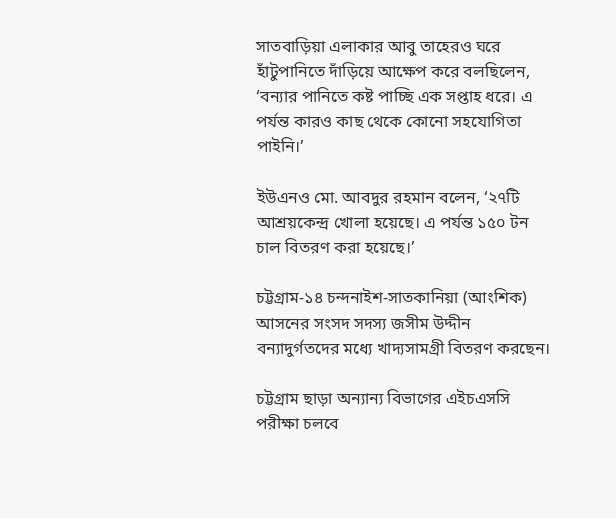সাতবাড়িয়া এলাকার আবু তাহেরও ঘরে হাঁটুপানিতে দাঁড়িয়ে আক্ষেপ করে বলছিলেন, ‘বন্যার পানিতে কষ্ট পাচ্ছি এক সপ্তাহ ধরে। এ পর্যন্ত কারও কাছ থেকে কোনো সহযোগিতা পাইনি।’

ইউএনও মো. আবদুর রহমান বলেন, ‘২৭টি আশ্রয়কেন্দ্র খোলা হয়েছে। এ পর্যন্ত ১৫০ টন চাল বিতরণ করা হয়েছে।’

চট্টগ্রাম-১৪ চন্দনাইশ-সাতকানিয়া (আংশিক) আসনের সংসদ সদস্য জসীম উদ্দীন বন্যাদুর্গতদের মধ্যে খাদ্যসামগ্রী বিতরণ করছেন।

চট্টগ্রাম ছাড়া অন্যান্য বিভাগের এইচএসসি পরীক্ষা চলবে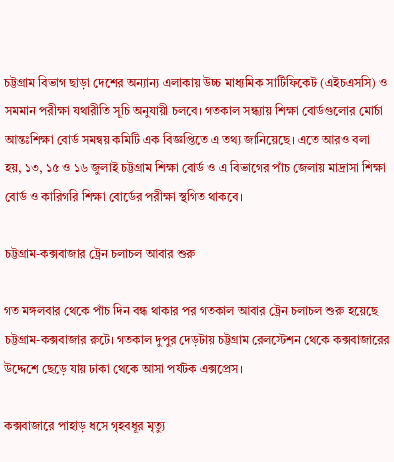চট্টগ্রাম বিভাগ ছাড়া দেশের অন্যান্য এলাকায় উচ্চ মাধ্যমিক সার্টিফিকেট (এইচএসসি) ও সমমান পরীক্ষা যথারীতি সূচি অনুযায়ী চলবে। গতকাল সন্ধ্যায় শিক্ষা বোর্ডগুলোর মোর্চা আন্তঃশিক্ষা বোর্ড সমন্বয় কমিটি এক বিজ্ঞপ্তিতে এ তথ্য জানিয়েছে। এতে আরও বলা হয়, ১৩, ১৫ ও ১৬ জুলাই চট্টগ্রাম শিক্ষা বোর্ড ও এ বিভাগের পাঁচ জেলায় মাদ্রাসা শিক্ষা বোর্ড ও কারিগরি শিক্ষা বোর্ডের পরীক্ষা স্থগিত থাকবে।

চট্টগ্রাম-কক্সবাজার ট্রেন চলাচল আবার শুরু

গত মঙ্গলবার থেকে পাঁচ দিন বন্ধ থাকার পর গতকাল আবার ট্রেন চলাচল শুরু হয়েছে চট্টগ্রাম-কক্সবাজার রুটে। গতকাল দুপুর দেড়টায় চট্টগ্রাম রেলস্টেশন থেকে কক্সবাজারের উদ্দেশে ছেড়ে যায় ঢাকা থেকে আসা পর্যটক এক্সপ্রেস।

কক্সবাজারে পাহাড় ধসে গৃহবধূর মৃত্যু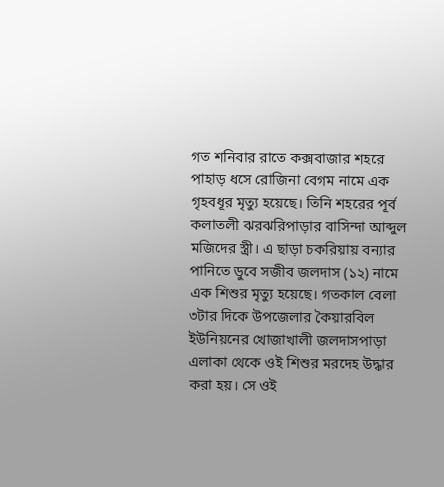গত শনিবার রাতে কক্সবাজার শহরে পাহাড় ধসে রোজিনা বেগম নামে এক গৃহবধূর মৃত্যু হয়েছে। তিনি শহরের পূর্ব কলাতলী ঝরঝরিপাড়ার বাসিন্দা আব্দুল মজিদের স্ত্রী। এ ছাড়া চকরিয়ায় বন্যার পানিতে ডুবে সজীব জলদাস (১২) নামে এক শিশুর মৃত্যু হয়েছে। গতকাল বেলা ৩টার দিকে উপজেলার কৈয়ারবিল ইউনিয়নের খোজাখালী জলদাসপাড়া এলাকা থেকে ওই শিশুর মরদেহ উদ্ধার করা হয়। সে ওই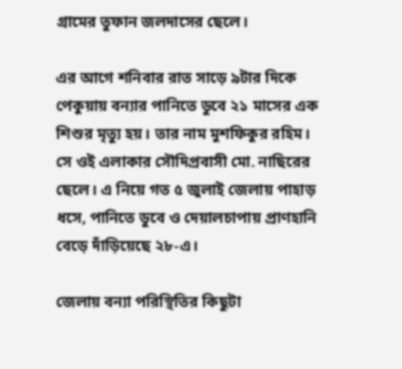গ্রামের তুফান জলদাসের ছেলে।

এর আগে শনিবার রাত সাড়ে ৯টার দিকে পেকুয়ায় বন্যার পানিতে ডুবে ২১ মাসের এক শিশুর মৃত্যু হয়। তার নাম মুশফিকুর রহিম। সে ওই এলাকার সৌদিপ্রবাসী মো. নাছিরের ছেলে। এ নিয়ে গত ৫ জুলাই জেলায় পাহাড় ধসে, পানিতে ডুবে ও দেয়ালচাপায় প্রাণহানি বেড়ে দাঁড়িয়েছে ২৮-এ।

জেলায় বন্যা পরিস্থিতির কিছুটা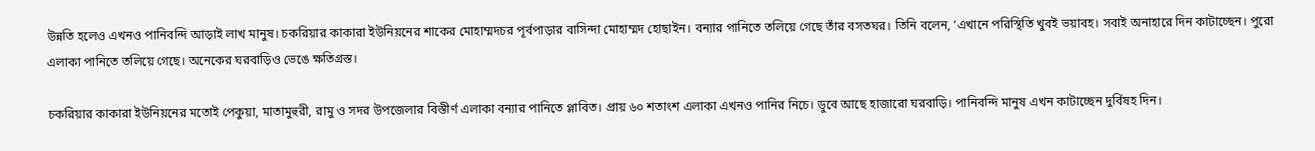উন্নতি হলেও এখনও পানিবন্দি আড়াই লাখ মানুষ। চকরিয়ার কাকারা ইউনিয়নের শাকের মোহাম্মদচর পূর্বপাড়ার বাসিন্দা মোহাম্মদ হোছাইন। বন্যার পানিতে তলিয়ে গেছে তাঁর বসতঘর। তিনি বলেন, ‘এখানে পরিস্থিতি খুবই ভয়াবহ। সবাই অনাহারে দিন কাটাচ্ছেন। পুরো এলাকা পানিতে তলিয়ে গেছে। অনেকের ঘরবাড়িও ভেঙে ক্ষতিগ্রস্ত।

চকরিয়ার কাকারা ইউনিয়নের মতোই পেকুয়া, মাতামুহুরী, রামু ও সদর উপজেলার বিস্তীর্ণ এলাকা বন্যার পানিতে প্লাবিত। প্রায় ৬০ শতাংশ এলাকা এখনও পানির নিচে। ডুবে আছে হাজারো ঘরবাড়ি। পানিবন্দি মানুষ এখন কাটাচ্ছেন দুর্বিষহ দিন।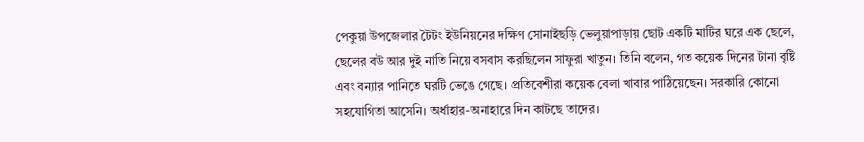পেকুয়া উপজেলার টৈটং ইউনিয়নের দক্ষিণ সোনাইছড়ি ভেলুয়াপাড়ায় ছোট একটি মাটির ঘরে এক ছেলে, ছেলের বউ আর দুই নাতি নিয়ে বসবাস করছিলেন সাফুরা খাতুন। তিনি বলেন, গত কয়েক দিনের টানা বৃষ্টি এবং বন্যার পানিতে ঘরটি ভেঙে গেছে। প্রতিবেশীরা কয়েক বেলা খাবার পাঠিয়েছেন। সরকারি কোনো সহযোগিতা আসেনি। অর্ধাহার-অনাহারে দিন কাটছে তাদের।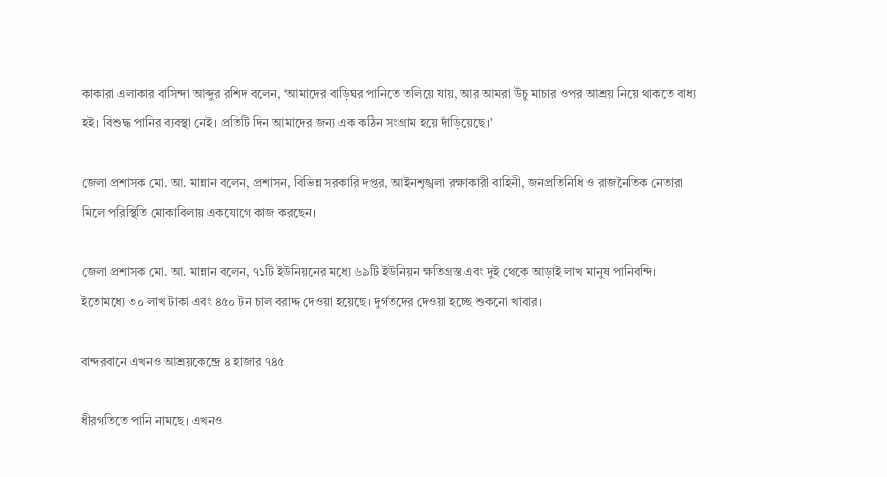কাকারা এলাকার বাসিন্দা আব্দুর রশিদ বলেন, ‘আমাদের বাড়িঘর পানিতে তলিয়ে যায়, আর আমরা উঁচু মাচার ওপর আশ্রয় নিয়ে থাকতে বাধ্য হই। বিশুদ্ধ পানির ব্যবস্থা নেই। প্রতিটি দিন আমাদের জন্য এক কঠিন সংগ্রাম হয়ে দাঁড়িয়েছে।’

জেলা প্রশাসক মো. আ. মান্নান বলেন, প্রশাসন, বিভিন্ন সরকারি দপ্তর, আইনশৃঙ্খলা রক্ষাকারী বাহিনী, জনপ্রতিনিধি ও রাজনৈতিক নেতারা মিলে পরিস্থিতি মোকাবিলায় একযোগে কাজ করছেন।

জেলা প্রশাসক মো. আ. মান্নান বলেন, ৭১টি ইউনিয়নের মধ্যে ৬৯টি ইউনিয়ন ক্ষতিগ্রস্ত এবং দুই থেকে আড়াই লাখ মানুষ পানিবন্দি। ইতোমধ্যে ৩০ লাখ টাকা এবং ৪৫০ টন চাল বরাদ্দ দেওয়া হয়েছে। দুর্গতদের দেওয়া হচ্ছে শুকনো খাবার।

বান্দরবানে এখনও আশ্রয়কেন্দ্রে ৪ হাজার ৭৪৫

ধীরগতিতে পানি নামছে। এখনও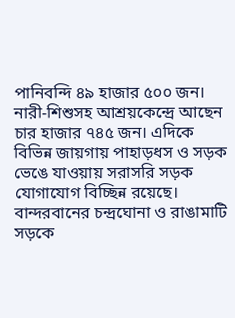পানিবন্দি ৪৯ হাজার ৫০০ জন। নারী-শিশুসহ আশ্রয়কেন্দ্রে আছেন চার হাজার ৭৪৫ জন। এদিকে বিভিন্ন জায়গায় পাহাড়ধস ও সড়ক ভেঙে যাওয়ায় সরাসরি সড়ক যোগাযোগ বিচ্ছিন্ন রয়েছে। বান্দরবানের চন্দ্রঘোনা ও রাঙামাটি সড়কে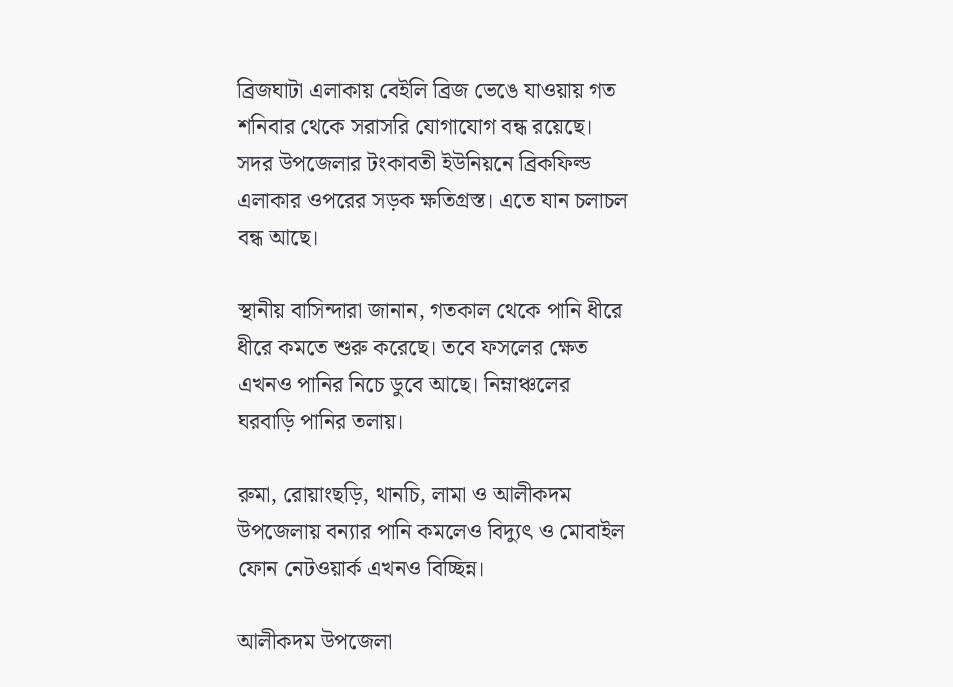ব্রিজঘাটা এলাকায় বেইলি ব্রিজ ভেঙে যাওয়ায় গত শনিবার থেকে সরাসরি যোগাযোগ বন্ধ রয়েছে। সদর উপজেলার টংকাবতী ইউনিয়নে ব্রিকফিল্ড এলাকার ওপরের সড়ক ক্ষতিগ্রস্ত। এতে যান চলাচল বন্ধ আছে।

স্থানীয় বাসিন্দারা জানান, গতকাল থেকে পানি ধীরে ধীরে কমতে শুরু করেছে। তবে ফসলের ক্ষেত এখনও পানির নিচে ডুবে আছে। নিম্নাঞ্চলের ঘরবাড়ি পানির তলায়।

রুমা, রোয়াংছড়ি, থানচি, লামা ও আলীকদম উপজেলায় বন্যার পানি কমলেও বিদ্যুৎ ও মোবাইল ফোন নেটওয়ার্ক এখনও বিচ্ছিন্ন।

আলীকদম উপজেলা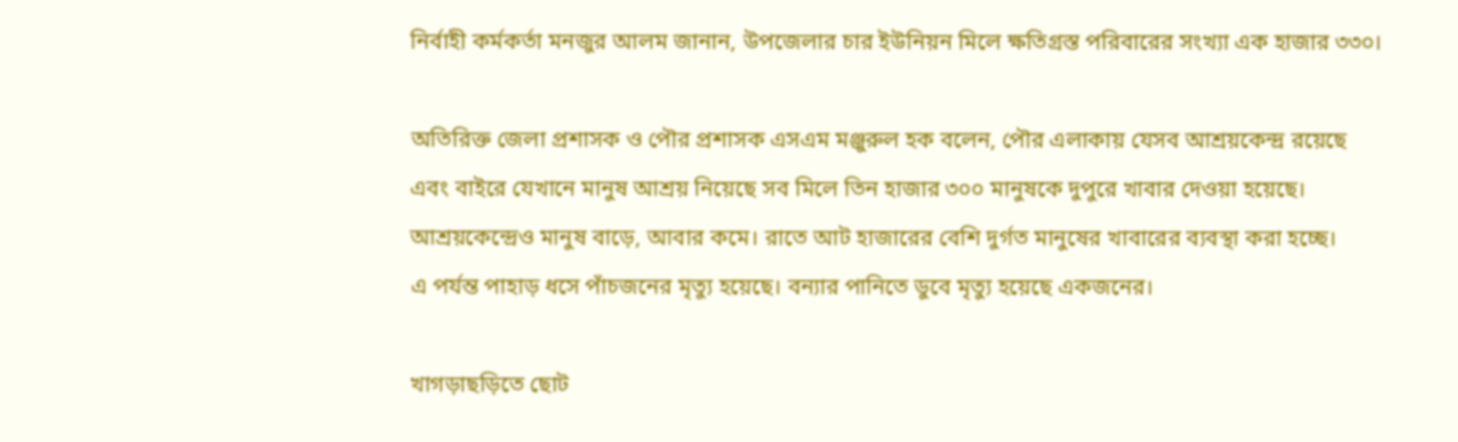নির্বাহী কর্মকর্তা মনজুর আলম জানান, উপজেলার চার ইউনিয়ন মিলে ক্ষতিগ্রস্ত পরিবারের সংখ্যা এক হাজার ৩৩০।

অতিরিক্ত জেলা প্রশাসক ও পৌর প্রশাসক এসএম মঞ্জুরুল হক বলেন, পৌর এলাকায় যেসব আশ্রয়কেন্দ্র রয়েছে এবং বাইরে যেখানে মানুষ আশ্রয় নিয়েছে সব মিলে তিন হাজার ৩০০ মানুষকে দুপুরে খাবার দেওয়া হয়েছে। আশ্রয়কেন্দ্রেও মানুষ বাড়ে, আবার কমে। রাতে আট হাজারের বেশি দুর্গত মানুষের খাবারের ব্যবস্থা করা হচ্ছে।
এ পর্যন্ত পাহাড় ধসে পাঁচজনের মৃত্যু হয়েছে। বন্যার পানিতে ডুবে মৃত্যু হয়েছে একজনের।

খাগড়াছড়িতে ছোট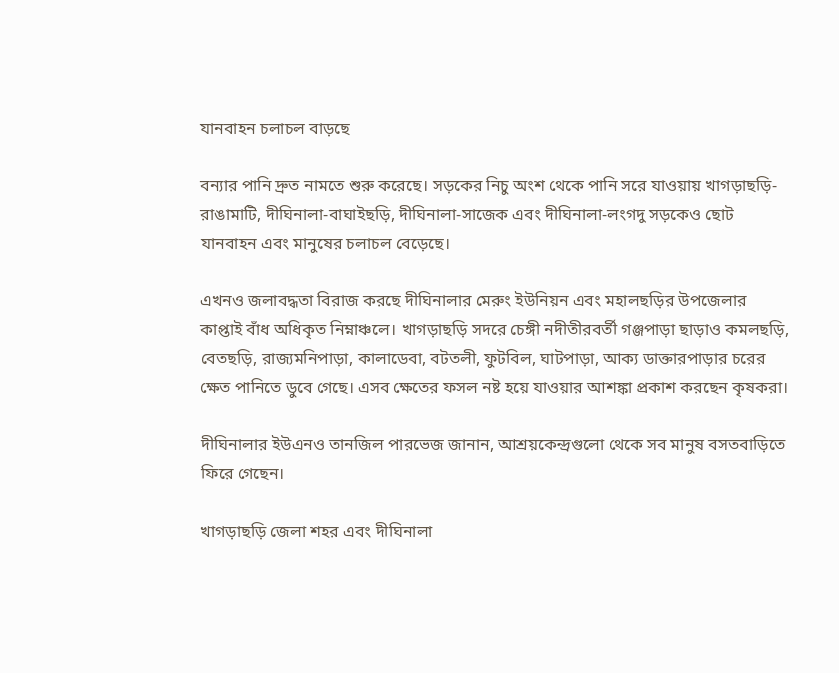যানবাহন চলাচল বাড়ছে

বন্যার পানি দ্রুত নামতে শুরু করেছে। সড়কের নিচু অংশ থেকে পানি সরে যাওয়ায় খাগড়াছড়ি-রাঙামাটি, দীঘিনালা-বাঘাইছড়ি, দীঘিনালা-সাজেক এবং দীঘিনালা-লংগদু সড়কেও ছোট যানবাহন এবং মানুষের চলাচল বেড়েছে।

এখনও জলাবদ্ধতা বিরাজ করছে দীঘিনালার মেরুং ইউনিয়ন এবং মহালছড়ির উপজেলার কাপ্তাই বাঁধ অধিকৃত নিম্নাঞ্চলে। খাগড়াছড়ি সদরে চেঙ্গী নদীতীরবর্তী গঞ্জপাড়া ছাড়াও কমলছড়ি, বেতছড়ি, রাজ্যমনিপাড়া, কালাডেবা, বটতলী, ফুটবিল, ঘাটপাড়া, আক্য ডাক্তারপাড়ার চরের ক্ষেত পানিতে ডুবে গেছে। এসব ক্ষেতের ফসল নষ্ট হয়ে যাওয়ার আশঙ্কা প্রকাশ করছেন কৃষকরা।

দীঘিনালার ইউএনও তানজিল পারভেজ জানান, আশ্রয়কেন্দ্রগুলো থেকে সব মানুষ বসতবাড়িতে ফিরে গেছেন।

খাগড়াছড়ি জেলা শহর এবং দীঘিনালা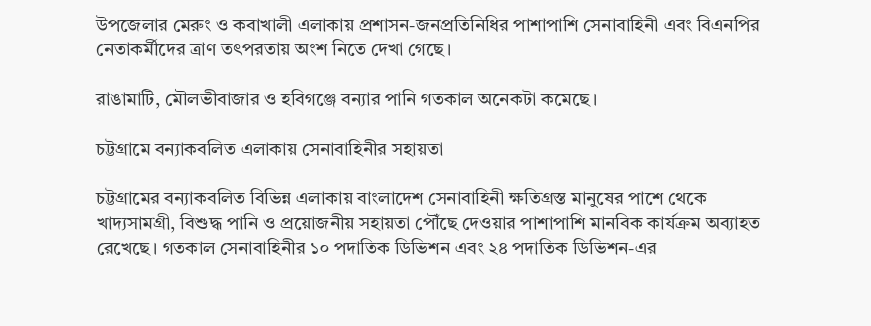উপজেলার মেরুং ও কবাখালী এলাকায় প্রশাসন-জনপ্রতিনিধির পাশাপাশি সেনাবাহিনী এবং বিএনপির নেতাকর্মীদের ত্রাণ তৎপরতায় অংশ নিতে দেখা গেছে।

রাঙামাটি, মৌলভীবাজার ও হবিগঞ্জে বন্যার পানি গতকাল অনেকটা কমেছে।

চট্টগ্রামে বন্যাকবলিত এলাকায় সেনাবাহিনীর সহায়তা

চট্টগ্রামের বন্যাকবলিত বিভিন্ন এলাকায় বাংলাদেশ সেনাবাহিনী ক্ষতিগ্রস্ত মানুষের পাশে থেকে খাদ্যসামগ্রী, বিশুদ্ধ পানি ও প্রয়োজনীয় সহায়তা পৌঁছে দেওয়ার পাশাপাশি মানবিক কার্যক্রম অব্যাহত রেখেছে। গতকাল সেনাবাহিনীর ১০ পদাতিক ডিভিশন এবং ২৪ পদাতিক ডিভিশন-এর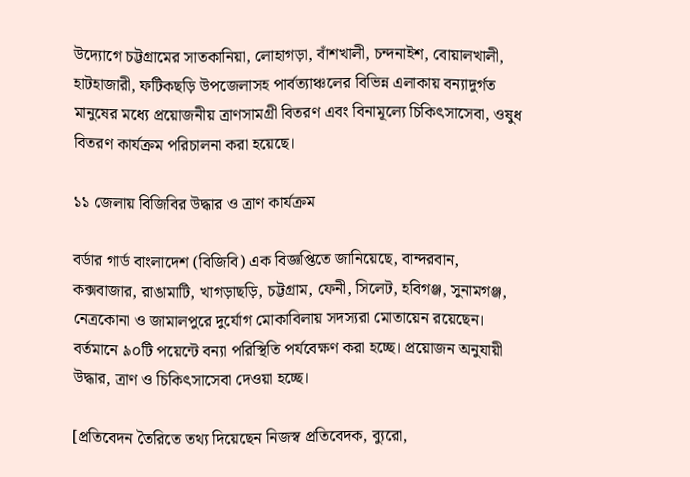উদ্যোগে চট্টগ্রামের সাতকানিয়া, লোহাগড়া, বাঁশখালী, চন্দনাইশ, বোয়ালখালী, হাটহাজারী, ফটিকছড়ি উপজেলাসহ পার্বত্যাঞ্চলের বিভিন্ন এলাকায় বন্যাদুর্গত মানুষের মধ্যে প্রয়োজনীয় ত্রাণসামগ্রী বিতরণ এবং বিনামূল্যে চিকিৎসাসেবা, ওষুধ বিতরণ কার্যক্রম পরিচালনা করা হয়েছে।

১১ জেলায় বিজিবির উদ্ধার ও ত্রাণ কার্যক্রম

বর্ডার গার্ড বাংলাদেশ (বিজিবি) এক বিজ্ঞপ্তিতে জানিয়েছে, বান্দরবান, কক্সবাজার, রাঙামাটি, খাগড়াছড়ি, চট্টগ্রাম, ফেনী, সিলেট, হবিগঞ্জ, সুনামগঞ্জ, নেত্রকোনা ও জামালপুরে দুর্যোগ মোকাবিলায় সদস্যরা মোতায়েন রয়েছেন। বর্তমানে ৯০টি পয়েন্টে বন্যা পরিস্থিতি পর্যবেক্ষণ করা হচ্ছে। প্রয়োজন অনুযায়ী উদ্ধার, ত্রাণ ও চিকিৎসাসেবা দেওয়া হচ্ছে।

[প্রতিবেদন তৈরিতে তথ্য দিয়েছেন নিজস্ব প্রতিবেদক, ব্যুরো,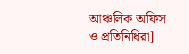আঞ্চলিক অফিস ও প্রতিনিধিরা]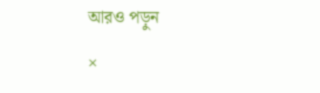আরও পড়ুন

×